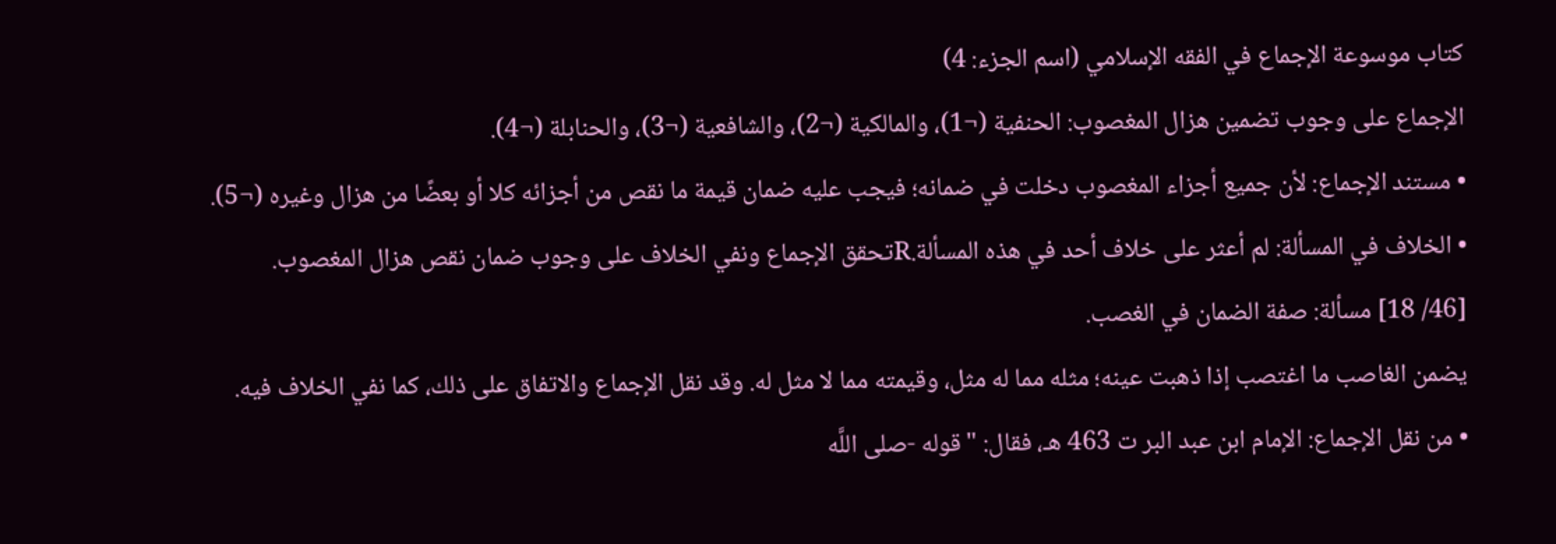كتاب موسوعة الإجماع في الفقه الإسلامي (اسم الجزء: 4)
الإجماع على وجوب تضمين هزال المغصوب: الحنفية (¬1)، والمالكية (¬2)، والشافعية (¬3)، والحنابلة (¬4).
• مستند الإجماع: لأن جميع أجزاء المغصوب دخلت في ضمانه؛ فيجب عليه ضمان قيمة ما نقص من أجزائه كلا أو بعضًا من هزال وغيره (¬5).
• الخلاف في المسألة: لم أعثر على خلاف أحد في هذه المسألة.Rتحقق الإجماع ونفي الخلاف على وجوب ضمان نقص هزال المغصوب.
[46/ 18] مسألة: صفة الضمان في الغصب.
يضمن الغاصب ما اغتصب إذا ذهبت عينه؛ مثله مما له مثل، وقيمته مما لا مثل له. وقد نقل الإجماع والاتفاق على ذلك، كما نفي الخلاف فيه.
• من نقل الإجماع: الإمام ابن عبد البر ت 463 هـ، فقال: "قوله -صلى اللَّه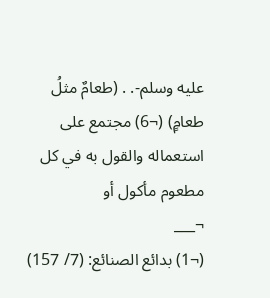عليه وسلم-. . (طعامٌ مثلُ طعامٍ) (¬6) مجتمع على استعماله والقول به في كل مطعوم مأكول أو
¬___
(¬1) بدائع الصنائع: (7/ 157)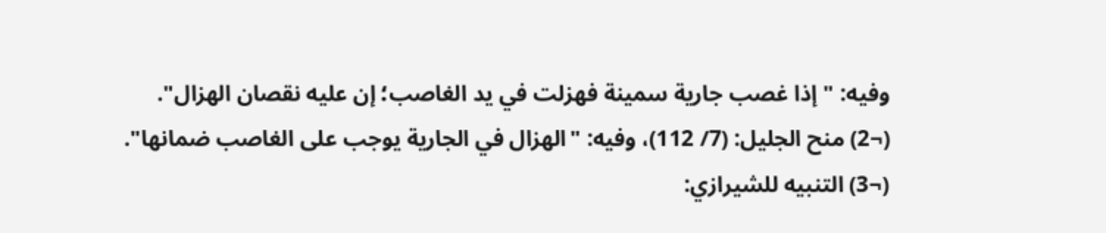وفيه: "إذا غصب جارية سمينة فهزلت في يد الغاصب؛ إن عليه نقصان الهزال".
(¬2) منح الجليل: (7/ 112)، وفيه: "الهزال في الجارية يوجب على الغاصب ضمانها".
(¬3) التنبيه للشيرازي: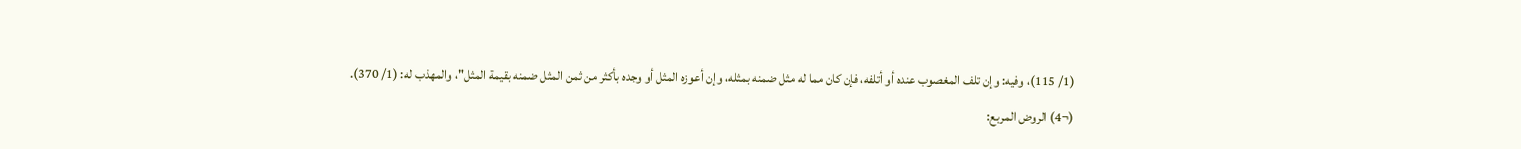(1/ 115)، وفيه: وإن تلف المغصوب عنده أو أتلفه، فإن كان مما له مثل ضمنه بمثله، وإن أعوزه المثل أو وجده بأكثر من ثمن المثل ضمنه بقيمة المثل"، والمهذب له: (1/ 370).
(¬4) الروض المربع: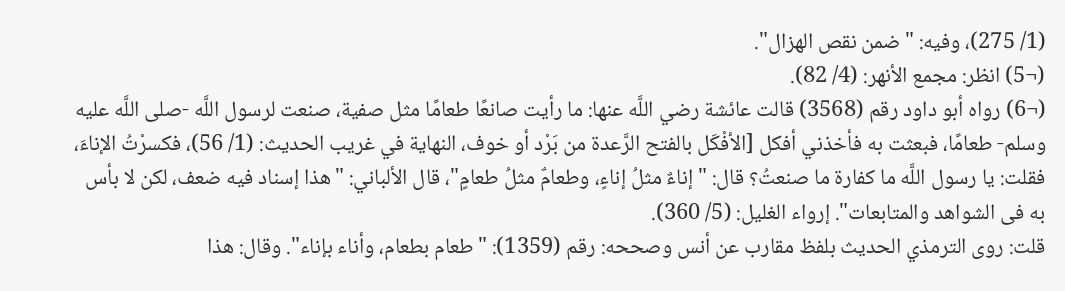(1/ 275)، وفيه: "ضمن نقص الهزال".
(¬5) انظر: مجمع الأنهر: (4/ 82).
(¬6) رواه أبو داود رقم (3568) قالت عائشة رضي اللَّه عنها: ما رأيت صانعًا طعامًا مثل صفية، صنعت لرسول اللَّه -صلى اللَّه عليه وسلم- طعامًا، فبعثت به فأخذني أفكل [الأفْكَل بالفتح الرَّعدة من بَرْد أو خوف، النهاية في غريب الحديث: (1/ 56)، فكسرْتُ الإناءَ، فقلت: يا رسول اللَّه ما كفارة ما صنعتُ؟ قال: "إناءٌ مثلُ إناءٍ، وطعامٌ مثلُ طعامٍ"، قال الألباني: "هذا إسناد فيه ضعف، لكن لا بأس به فى الشواهد والمتابعات". إرواء الغليل: (5/ 360).
قلت: روى الترمذي الحديث بلفظ مقارب عن أنس وصححه: رقم (1359): "طعام بطعام، وأناء بإناء". وقال: هذا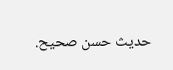حديث حسن صحيح.